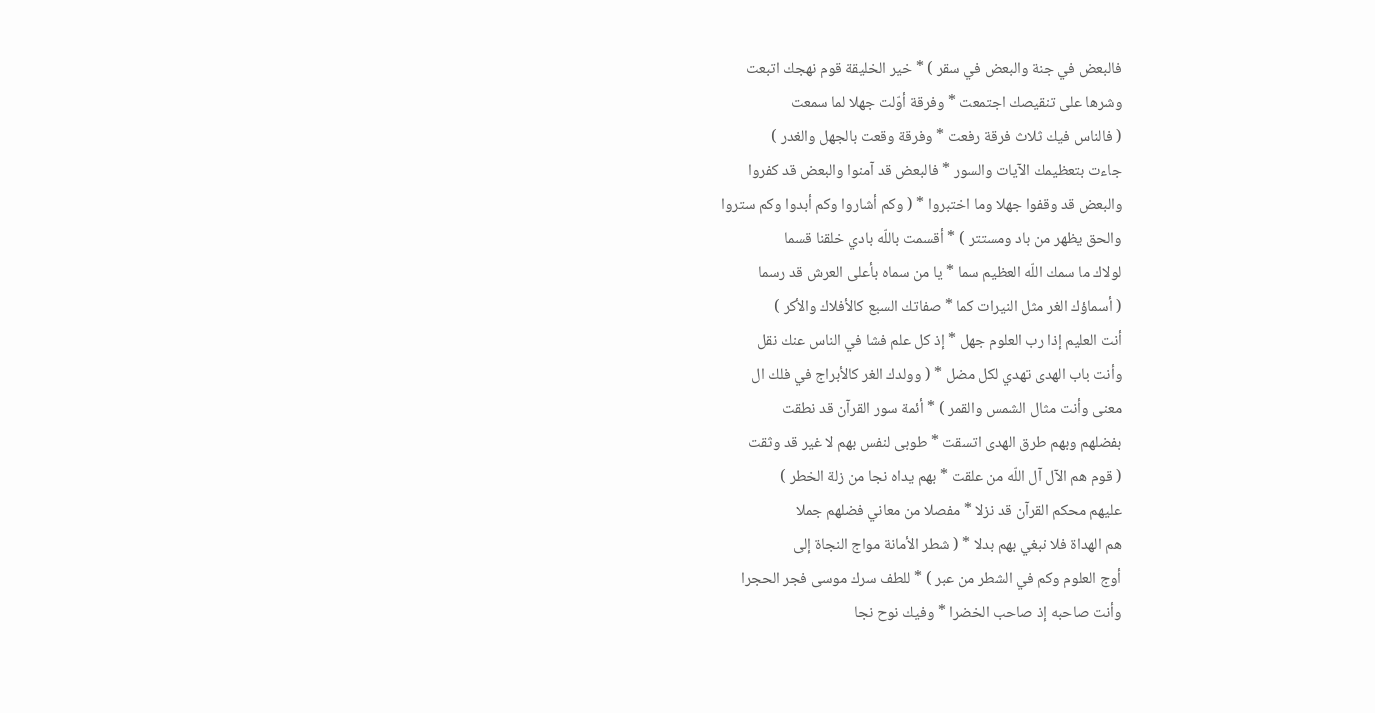فالبعض في جنة والبعض في سقر ) * خير الخليقة قوم نهجك اتبعت
وشرها على تنقيصك اجتمعت * وفرقة أوّلت جهلا لما سمعت
( فالناس فيك ثلاث فرقة رفعت * وفرقة وقعت بالجهل والغدر )
جاءت بتعظيمك الآيات والسور * فالبعض قد آمنوا والبعض قد كفروا
والبعض قد وقفوا جهلا وما اختبروا * ( وكم أشاروا وكم أبدوا وكم ستروا
والحق يظهر من باد ومستتر ) * أقسمت باللّه بادي خلقنا قسما
لولاك ما سمك اللّه العظيم سما * يا من سماه بأعلى العرش قد رسما
( أسماؤك الغر مثل النيرات كما * صفاتك السبع كالأفلاك والأكر )
أنت العليم إذا رب العلوم جهل * إذ كل علم فشا في الناس عنك نقل
وأنت باب الهدى تهدي لكل مضل * ( وولدك الغر كالأبراج في فلك ال
معنى وأنت مثال الشمس والقمر ) * أئمة سور القرآن قد نطقت
بفضلهم وبهم طرق الهدى اتسقت * طوبى لنفس بهم لا غير قد وثقت
( قوم هم الآل آل اللّه من علقت * بهم يداه نجا من زلة الخطر )
عليهم محكم القرآن قد نزلا * مفصلا من معاني فضلهم جملا
هم الهداة فلا نبغي بهم بدلا * ( شطر الأمانة مواج النجاة إلى
أوج العلوم وكم في الشطر من عبر ) * للطف سرك موسى فجر الحجرا
وأنت صاحبه إذ صاحب الخضرا * وفيك نوح نجا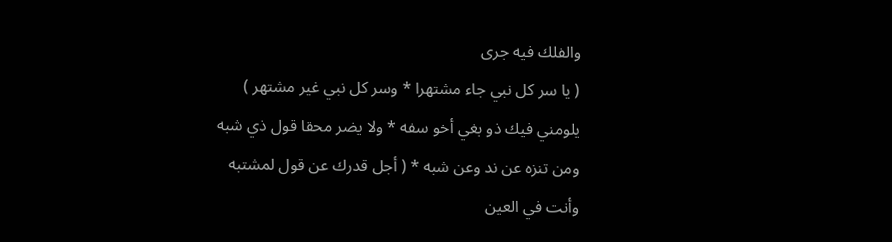والفلك فيه جرى
( يا سر كل نبي جاء مشتهرا * وسر كل نبي غير مشتهر )
يلومني فيك ذو بغي أخو سفه * ولا يضر محقا قول ذي شبه
ومن تنزه عن ند وعن شبه * ( أجل قدرك عن قول لمشتبه
وأنت في العين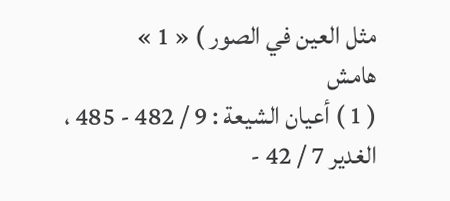مثل العين في الصور ) « 1 »
هامش
( 1 ) أعيان الشيعة : 9 / 482 - 485 ، الغدير 7 / 42 -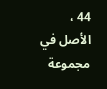44 ، الأصل في مجموعة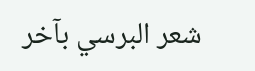شعر البرسي بآخر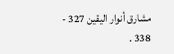مشارق أنوار اليقين 327 - 338 .